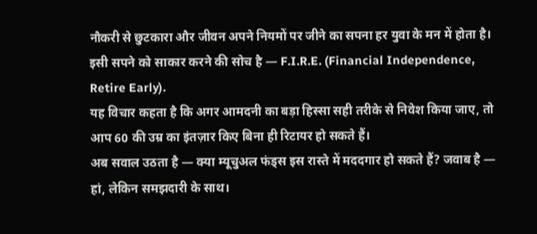नौकरी से छुटकारा और जीवन अपने नियमों पर जीने का सपना हर युवा के मन में होता है। इसी सपने को साकार करने की सोच है — F.I.R.E. (Financial Independence, Retire Early).
यह विचार कहता है कि अगर आमदनी का बड़ा हिस्सा सही तरीके से निवेश किया जाए, तो आप 60 की उम्र का इंतज़ार किए बिना ही रिटायर हो सकते हैं।
अब सवाल उठता है — क्या म्यूचुअल फंड्स इस रास्ते में मददगार हो सकते हैं? जवाब है — हां, लेकिन समझदारी के साथ।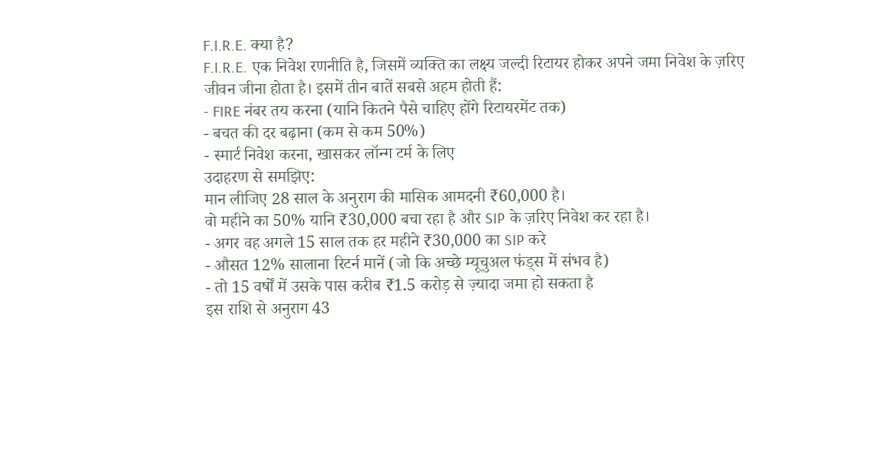F.I.R.E. क्या है?
F.I.R.E. एक निवेश रणनीति है, जिसमें व्यक्ति का लक्ष्य जल्दी रिटायर होकर अपने जमा निवेश के ज़रिए जीवन जीना होता है। इसमें तीन बातें सबसे अहम होती हैं:
- FIRE नंबर तय करना (यानि कितने पैसे चाहिए होंगे रिटायरमेंट तक)
- बचत की दर बढ़ाना (कम से कम 50%)
- स्मार्ट निवेश करना, खासकर लॉन्ग टर्म के लिए
उदाहरण से समझिए:
मान लीजिए 28 साल के अनुराग की मासिक आमदनी ₹60,000 है।
वो महीने का 50% यानि ₹30,000 बचा रहा है और SIP के ज़रिए निवेश कर रहा है।
- अगर वह अगले 15 साल तक हर महीने ₹30,000 का SIP करे
- औसत 12% सालाना रिटर्न मानें (जो कि अच्छे म्यूचुअल फंड्स में संभव है)
- तो 15 वर्षों में उसके पास करीब ₹1.5 करोड़ से ज़्यादा जमा हो सकता है
इस राशि से अनुराग 43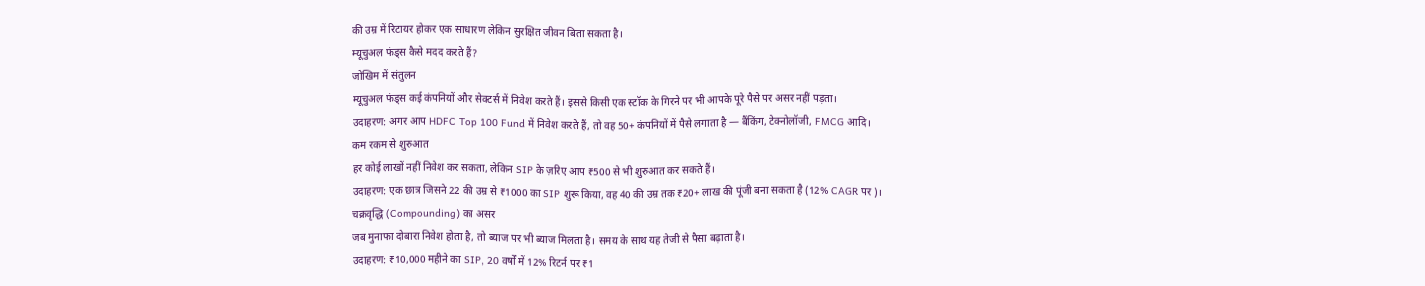की उम्र में रिटायर होकर एक साधारण लेकिन सुरक्षित जीवन बिता सकता है।
म्यूचुअल फंड्स कैसे मदद करते हैं?
जोखिम में संतुलन
म्यूचुअल फंड्स कई कंपनियों और सेक्टर्स में निवेश करते हैं। इससे किसी एक स्टॉक के गिरने पर भी आपके पूरे पैसे पर असर नहीं पड़ता।
उदाहरण: अगर आप HDFC Top 100 Fund में निवेश करते हैं, तो वह 50+ कंपनियों में पैसे लगाता है — बैंकिंग, टेक्नोलॉजी, FMCG आदि।
कम रकम से शुरुआत
हर कोई लाखों नहीं निवेश कर सकता, लेकिन SIP के ज़रिए आप ₹500 से भी शुरुआत कर सकते हैं।
उदाहरण: एक छात्र जिसने 22 की उम्र से ₹1000 का SIP शुरू किया, वह 40 की उम्र तक ₹20+ लाख की पूंजी बना सकता है (12% CAGR पर)।
चक्रवृद्धि (Compounding) का असर
जब मुनाफा दोबारा निवेश होता है, तो ब्याज पर भी ब्याज मिलता है। समय के साथ यह तेजी से पैसा बढ़ाता है।
उदाहरण: ₹10,000 महीने का SIP, 20 वर्षों में 12% रिटर्न पर ₹1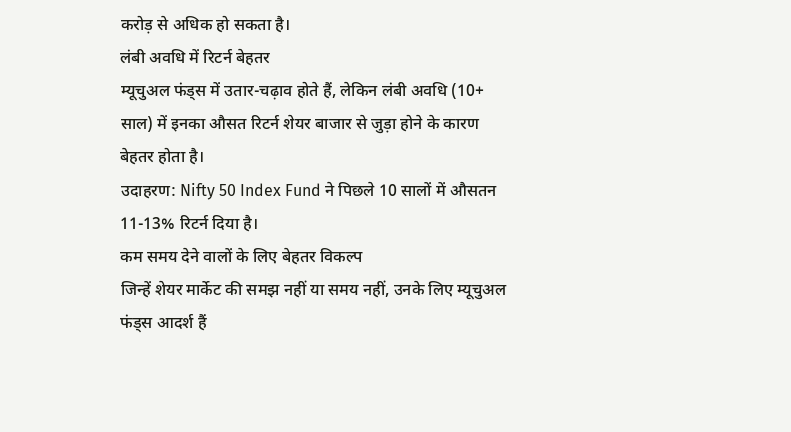करोड़ से अधिक हो सकता है।
लंबी अवधि में रिटर्न बेहतर
म्यूचुअल फंड्स में उतार-चढ़ाव होते हैं, लेकिन लंबी अवधि (10+ साल) में इनका औसत रिटर्न शेयर बाजार से जुड़ा होने के कारण बेहतर होता है।
उदाहरण: Nifty 50 Index Fund ने पिछले 10 सालों में औसतन 11-13% रिटर्न दिया है।
कम समय देने वालों के लिए बेहतर विकल्प
जिन्हें शेयर मार्केट की समझ नहीं या समय नहीं, उनके लिए म्यूचुअल फंड्स आदर्श हैं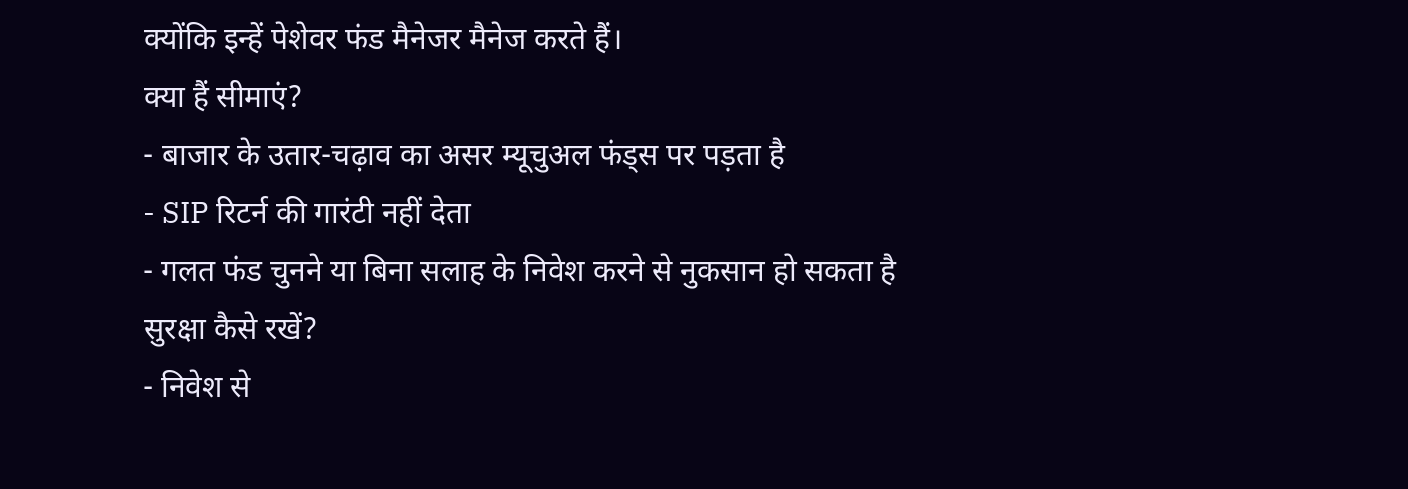क्योंकि इन्हें पेशेवर फंड मैनेजर मैनेज करते हैं।
क्या हैं सीमाएं?
- बाजार के उतार-चढ़ाव का असर म्यूचुअल फंड्स पर पड़ता है
- SIP रिटर्न की गारंटी नहीं देता
- गलत फंड चुनने या बिना सलाह के निवेश करने से नुकसान हो सकता है
सुरक्षा कैसे रखें?
- निवेश से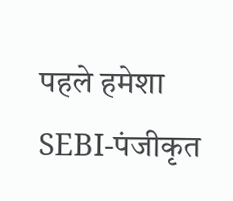पहले हमेशा SEBI-पंजीकृत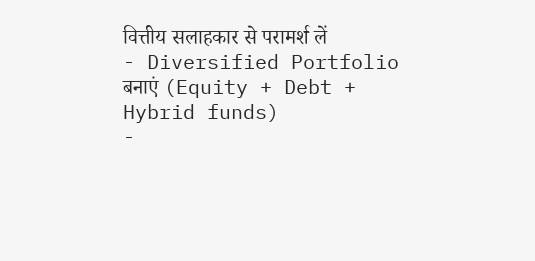वित्तीय सलाहकार से परामर्श लें
- Diversified Portfolio बनाएं (Equity + Debt + Hybrid funds)
-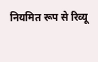नियमित रूप से रिव्यू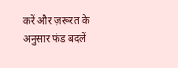करें और ज़रूरत के अनुसार फंड बदलें